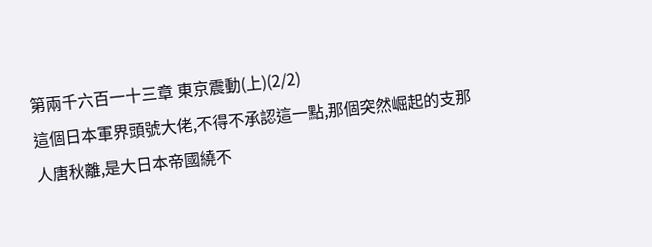第兩千六百一十三章 東京震動(上)(2/2)
這個日本軍界頭號大佬,不得不承認這一點,那個突然崛起的支那人唐秋離,是大日本帝國繞不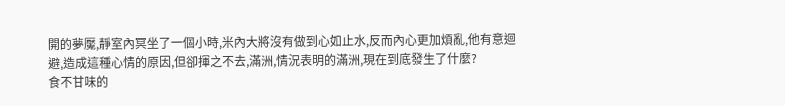開的夢魘,靜室內冥坐了一個小時,米內大將沒有做到心如止水,反而內心更加煩亂,他有意迴避,造成這種心情的原因,但卻揮之不去,滿洲,情況表明的滿洲,現在到底發生了什麼?
食不甘味的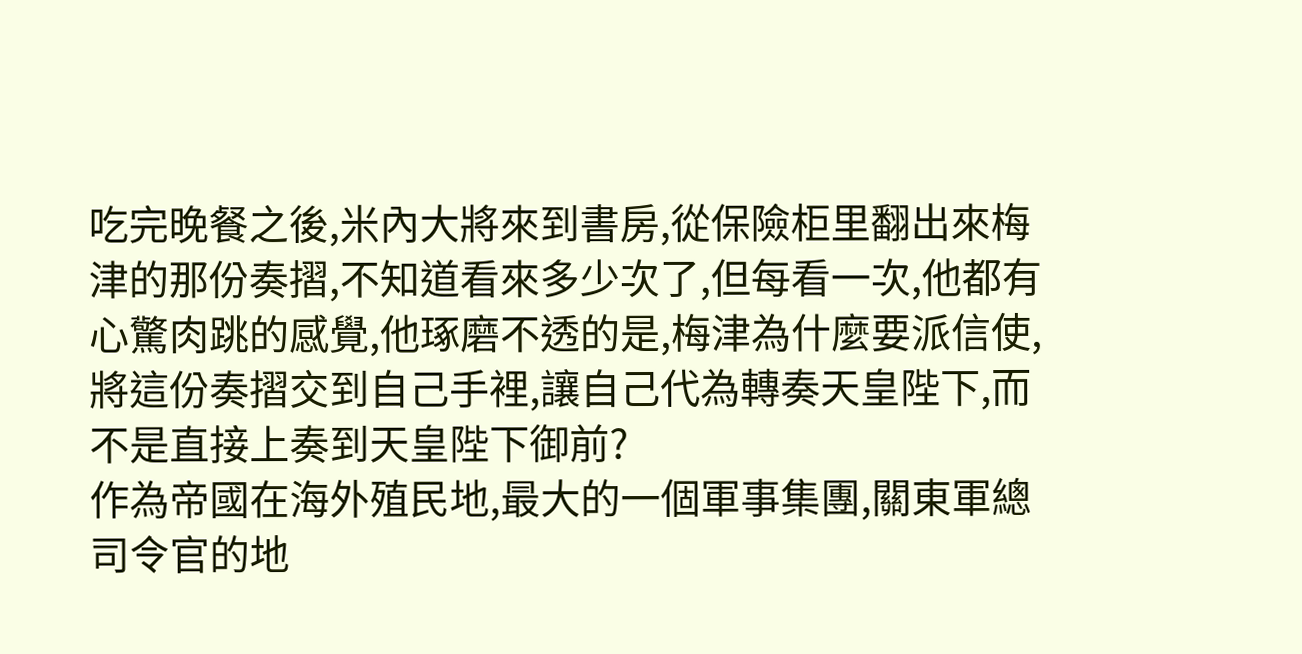吃完晚餐之後,米內大將來到書房,從保險柜里翻出來梅津的那份奏摺,不知道看來多少次了,但每看一次,他都有心驚肉跳的感覺,他琢磨不透的是,梅津為什麼要派信使,將這份奏摺交到自己手裡,讓自己代為轉奏天皇陛下,而不是直接上奏到天皇陛下御前?
作為帝國在海外殖民地,最大的一個軍事集團,關東軍總司令官的地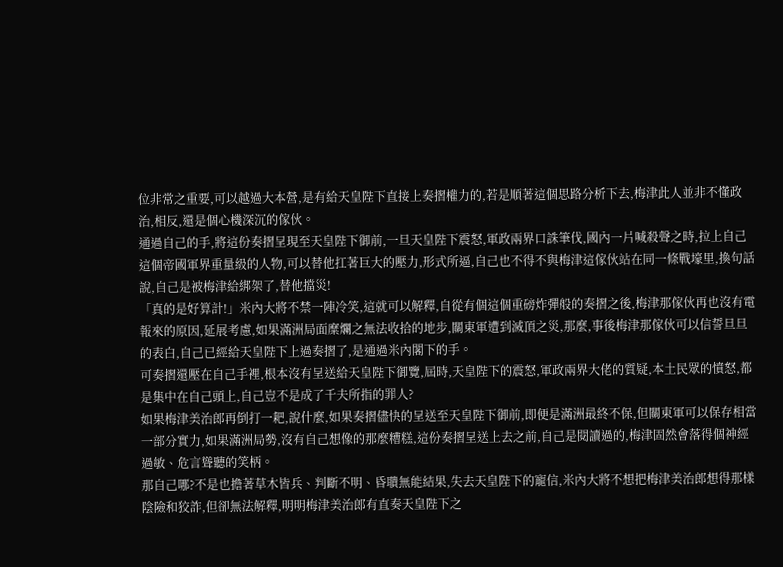位非常之重要,可以越過大本營,是有給天皇陛下直接上奏摺權力的,若是順著這個思路分析下去,梅津此人並非不懂政治,相反,還是個心機深沉的傢伙。
通過自己的手,將這份奏摺呈現至天皇陛下御前,一旦天皇陛下震怒,軍政兩界口誅筆伐,國內一片喊殺聲之時,拉上自己這個帝國軍界重量級的人物,可以替他扛著巨大的壓力,形式所逼,自己也不得不與梅津這傢伙站在同一條戰壕里,換句話說,自己是被梅津給綁架了,替他擋災!
「真的是好算計!」米內大將不禁一陣冷笑,這就可以解釋,自從有個這個重磅炸彈般的奏摺之後,梅津那傢伙再也沒有電報來的原因,延展考慮,如果滿洲局面糜爛之無法收拾的地步,關東軍遭到滅頂之災,那麼,事後梅津那傢伙可以信誓旦旦的表白,自己已經給天皇陛下上過奏摺了,是通過米內閣下的手。
可奏摺還壓在自己手裡,根本沒有呈送給天皇陛下御覽,屆時,天皇陛下的震怒,軍政兩界大佬的質疑,本土民眾的憤怒,都是集中在自己頭上,自己豈不是成了千夫所指的罪人?
如果梅津美治郎再倒打一耙,說什麼,如果奏摺儘快的呈送至天皇陛下御前,即便是滿洲最終不保,但關東軍可以保存相當一部分實力,如果滿洲局勢,沒有自己想像的那麼糟糕,這份奏摺呈送上去之前,自己是閱讀過的,梅津固然會落得個神經過敏、危言聳聽的笑柄。
那自己哪?不是也擔著草木皆兵、判斷不明、昏聵無能結果,失去天皇陛下的寵信,米內大將不想把梅津美治郎想得那樣陰險和狡詐,但卻無法解釋,明明梅津美治郎有直奏天皇陛下之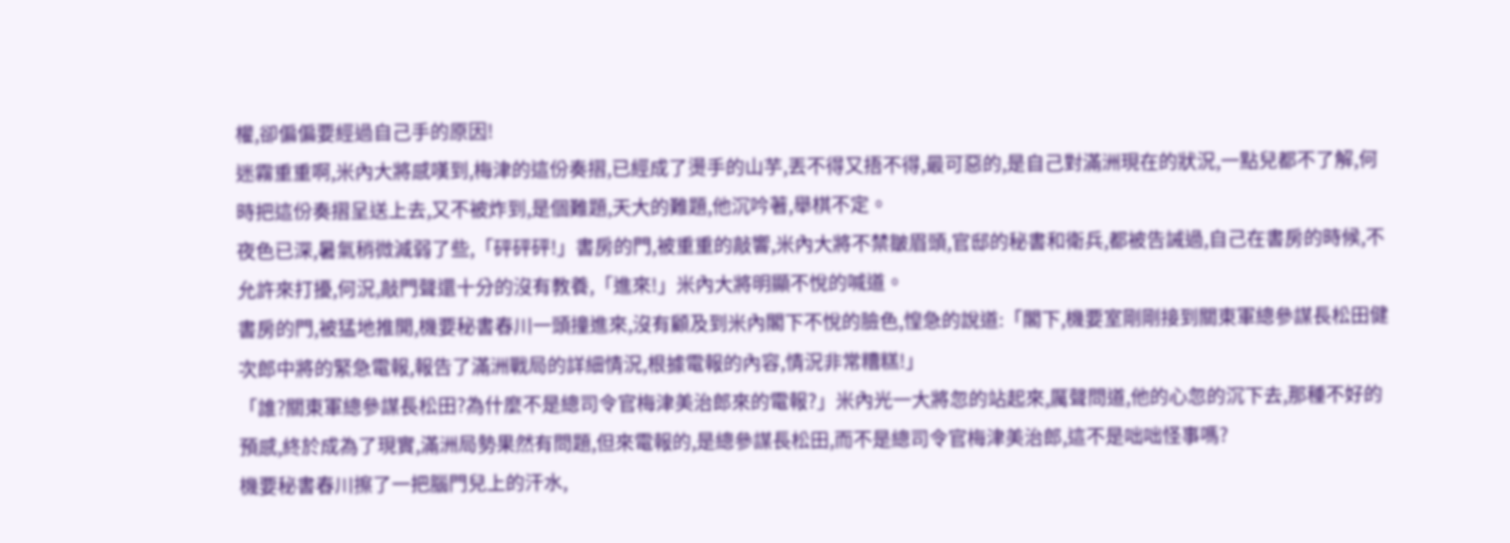權,卻偏偏要經過自己手的原因!
迷霧重重啊,米內大將感嘆到,梅津的這份奏摺,已經成了燙手的山芋,丟不得又捂不得,最可惡的,是自己對滿洲現在的狀況,一點兒都不了解,何時把這份奏摺呈送上去,又不被炸到,是個難題,天大的難題,他沉吟著,舉棋不定。
夜色已深,暑氣稍微減弱了些,「砰砰砰!」書房的門,被重重的敲響,米內大將不禁皺眉頭,官邸的秘書和衛兵,都被告誡過,自己在書房的時候,不允許來打擾,何況,敲門聲還十分的沒有教養,「進來!」米內大將明顯不悅的喊道。
書房的門,被猛地推開,機要秘書春川一頭撞進來,沒有顧及到米內閣下不悅的臉色,惶急的說道:「閣下,機要室剛剛接到關東軍總參謀長松田健次郎中將的緊急電報,報告了滿洲戰局的詳細情況,根據電報的內容,情況非常糟糕!」
「誰?關東軍總參謀長松田?為什麼不是總司令官梅津美治郎來的電報?」米內光一大將忽的站起來,厲聲問道,他的心忽的沉下去,那種不好的預感,終於成為了現實,滿洲局勢果然有問題,但來電報的,是總參謀長松田,而不是總司令官梅津美治郎,這不是咄咄怪事嗎?
機要秘書春川擦了一把腦門兒上的汗水,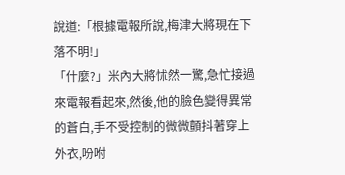說道:「根據電報所說,梅津大將現在下落不明!」
「什麼?」米內大將怵然一驚,急忙接過來電報看起來,然後,他的臉色變得異常的蒼白,手不受控制的微微顫抖著穿上外衣,吩咐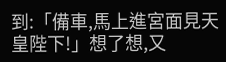到:「備車,馬上進宮面見天皇陛下!」想了想,又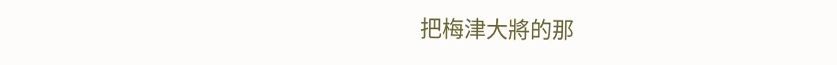把梅津大將的那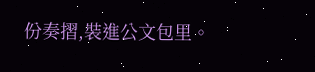份奏摺,裝進公文包里。